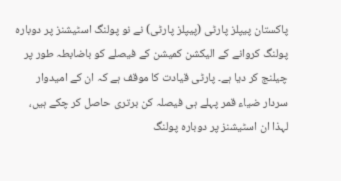پاکستان پیپلز پارٹی (پیپلز پارٹی) نے نو پولنگ اسٹیشنز پر دوبارہ پولنگ کروانے کے الیکشن کمیشن کے فیصلے کو باضابطہ طور پر چیلنج کر دیا ہے۔ پارٹی قیادت کا موقف ہے کہ ان کے امیدوار سردار ضیاء قمر پہلے ہی فیصلہ کن برتری حاصل کر چکے ہیں، لہذا ان اسٹیشنز پر دوبارہ پولنگ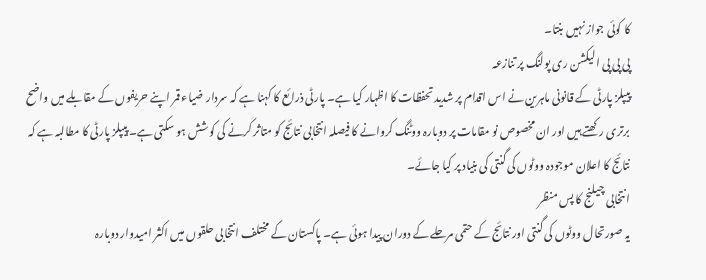کا کوئی جواز نہیں بنتا۔
پی پی پی الیکشن ری پولنگ پر تنازعہ
پیپلز پارٹی کے قانونی ماہرین نے اس اقدام پر شدید تحفظات کا اظہار کیا ہے۔ پارٹی ذرائع کا کہنا ہے کہ سردار ضیاء قمر اپنے حریفوں کے مقابلے میں واضح برتری رکھتے ہیں اور ان مخصوص نو مقامات پر دوبارہ ووٹنگ کروانے کا فیصلہ انتخابی نتائج کو متاثر کرنے کی کوشش ہو سکتی ہے۔ پیپلز پارٹی کا مطالبہ ہے کہ نتائج کا اعلان موجودہ ووٹوں کی گنتی کی بنیاد پر کیا جائے۔
انتخابی چیلنج کا پس منظر
یہ صورتحال ووٹوں کی گنتی اور نتائج کے حتمی مرحلے کے دوران پیدا ہوئی ہے۔ پاکستان کے مختلف انتخابی حلقوں میں اکثر امیدوار دوبارہ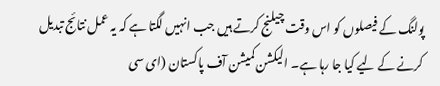پولنگ کے فیصلوں کو اس وقت چیلنج کرتے ہیں جب انہیں لگتا ہے کہ یہ عمل نتائج تبدیل کرنے کے لیے کیا جا رہا ہے۔ الیکشن کمیشن آف پاکستان (ای سی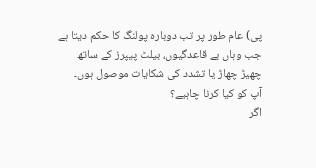پی) عام طور پر تب دوبارہ پولنگ کا حکم دیتا ہے جب وہاں بے قاعدگیوں، بیلٹ پیپرز کے ساتھ چھیڑ چھاڑ یا تشدد کی شکایات موصول ہوں۔
آپ کو کیا کرنا چاہیے؟
اگر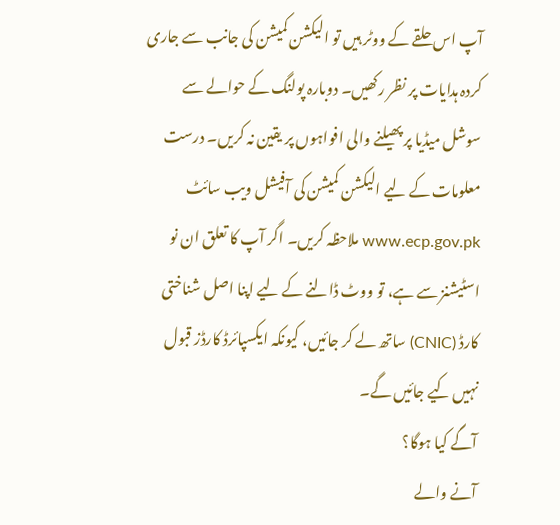آپ اس حلقے کے ووٹر ہیں تو الیکشن کمیشن کی جانب سے جاری کردہ ہدایات پر نظر رکھیں۔ دوبارہ پولنگ کے حوالے سے سوشل میڈیا پر پھیلنے والی افواہوں پر یقین نہ کریں۔ درست معلومات کے لیے الیکشن کمیشن کی آفیشل ویب سائٹ www.ecp.gov.pk ملاحظہ کریں۔ اگر آپ کا تعلق ان نو اسٹیشنز سے ہے، تو ووٹ ڈالنے کے لیے اپنا اصل شناختی کارڈ (CNIC) ساتھ لے کر جائیں، کیونکہ ایکسپائرڈ کارڈز قبول نہیں کیے جائیں گے۔
آگے کیا ہوگا؟
آنے والے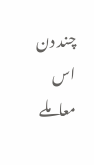چند دن اس معاملے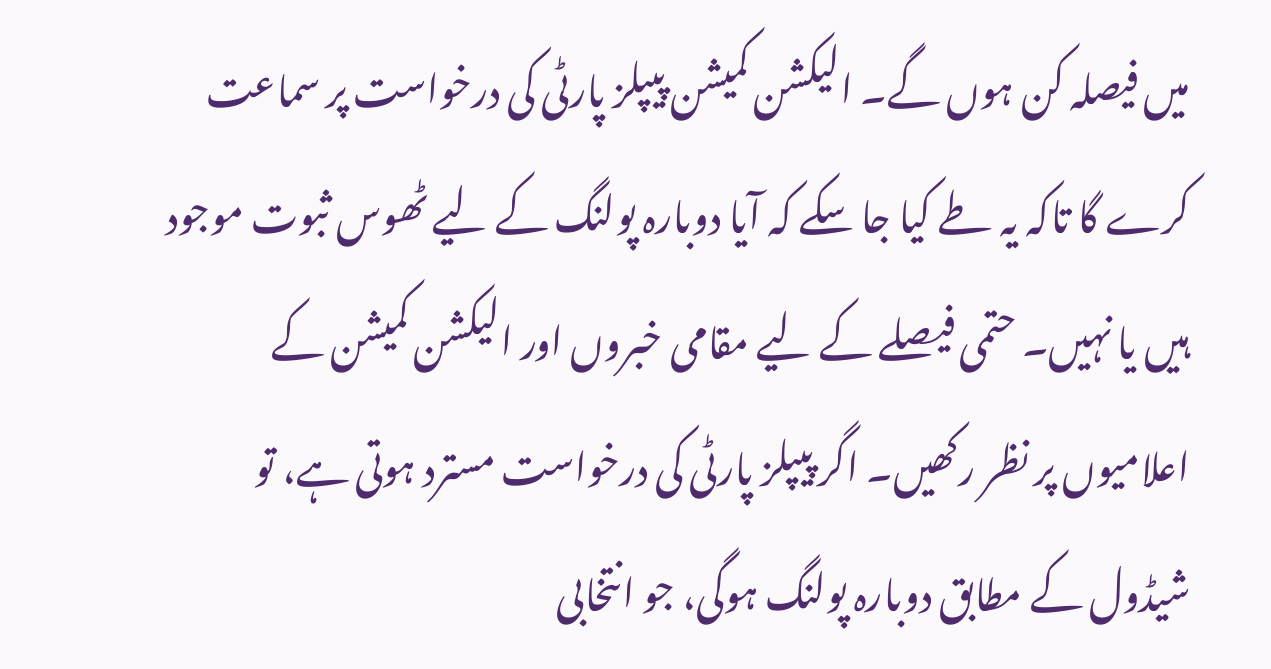میں فیصلہ کن ہوں گے۔ الیکشن کمیشن پیپلز پارٹی کی درخواست پر سماعت کرے گا تاکہ یہ طے کیا جا سکے کہ آیا دوبارہ پولنگ کے لیے ٹھوس ثبوت موجود ہیں یا نہیں۔ حتمی فیصلے کے لیے مقامی خبروں اور الیکشن کمیشن کے اعلامیوں پر نظر رکھیں۔ اگر پیپلز پارٹی کی درخواست مسترد ہوتی ہے، تو شیڈول کے مطابق دوبارہ پولنگ ہوگی، جو انتخابی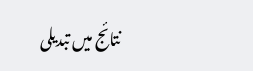نتائج میں تبدیلی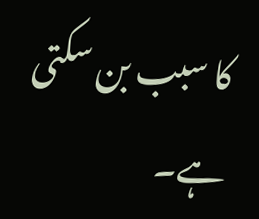کا سبب بن سکتی ہے۔